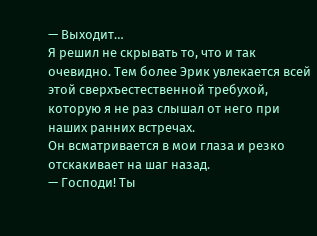— Выходит…
Я решил не скрывать то, что и так очевидно. Тем более Эрик увлекается всей этой сверхъестественной требухой, которую я не раз слышал от него при наших ранних встречах.
Он всматривается в мои глаза и резко отскакивает на шаг назад.
— Господи! Ты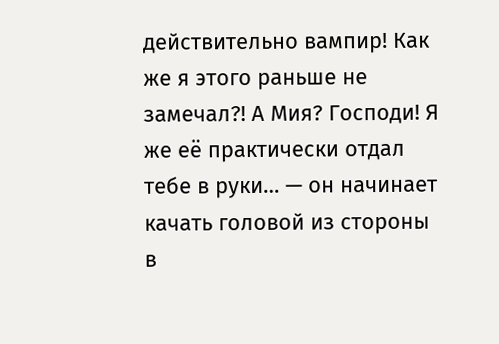действительно вампир! Как же я этого раньше не замечал?! А Мия? Господи! Я же её практически отдал тебе в руки… — он начинает качать головой из стороны в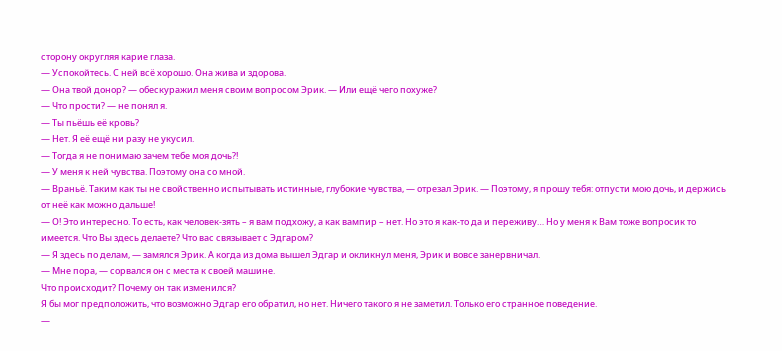сторону округляя карие глаза.
— Успокойтесь. С ней всё хорошо. Она жива и здорова.
— Она твой донор? — обескуражил меня своим вопросом Эрик. — Или ещё чего похуже?
— Что прости? — не понял я.
— Ты пьёшь её кровь?
— Нет. Я её ещё ни разу не укусил.
— Тогда я не понимаю зачем тебе моя дочь?!
— У меня к ней чувства. Поэтому она со мной.
— Враньё. Таким как ты не свойственно испытывать истинные, глубокие чувства, — отрезал Эрик. — Поэтому, я прошу тебя: отпусти мою дочь, и держись от неё как можно дальше!
— О! Это интересно. То есть, как человек-зять – я вам подхожу, а как вампир – нет. Но это я как-то да и переживу… Но у меня к Вам тоже вопросик то имеется. Что Вы здесь делаете? Что вас связывает с Эдгаром?
— Я здесь по делам, — замялся Эрик. А когда из дома вышел Эдгар и окликнул меня, Эрик и вовсе занервничал.
— Мне пора, — сорвался он с места к своей машине.
Что происходит? Почему он так изменился?
Я бы мог предположить, что возможно Эдгар его обратил, но нет. Ничего такого я не заметил. Только его странное поведение.
—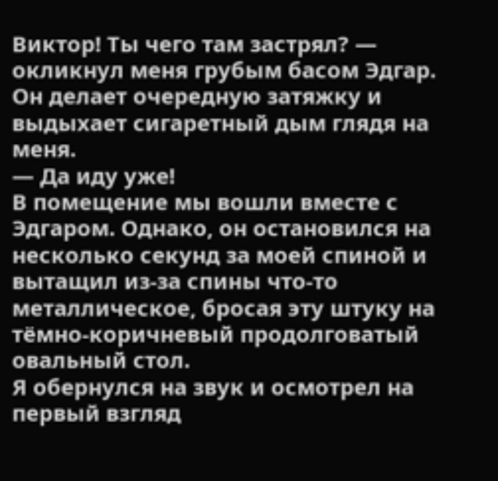Виктор! Ты чего там застрял? — окликнул меня грубым басом Эдгар. Он делает очередную затяжку и выдыхает сигаретный дым глядя на меня.
— Да иду уже!
В помещение мы вошли вместе с Эдгаром. Однако, он остановился на несколько секунд за моей спиной и вытащил из-за спины что-то металлическое, бросая эту штуку на тёмно-коричневый продолговатый овальный стол.
Я обернулся на звук и осмотрел на первый взгляд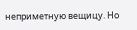неприметную вещицу. Но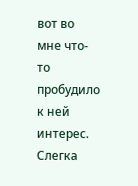вот во мне что-то пробудило к ней интерес. Слегка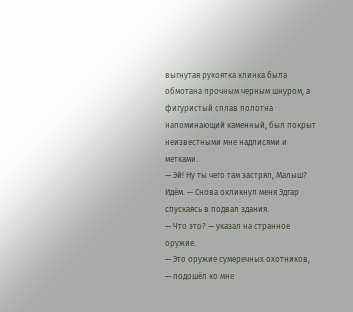выгнутая рукоятка клинка была обмотана прочным черным шнуром, а фигуристый сплав полотна напоминающий каменный, был покрыт неизвестными мне надписями и метками.
— Эй! Ну ты чего там застрял, Малыш? Идём. — Снова окликнул меня Эдгар спускаясь в подвал здания.
— Что это? — указал на странное оружие.
— Это оружие сумеречных охотников, — подошёл ко мне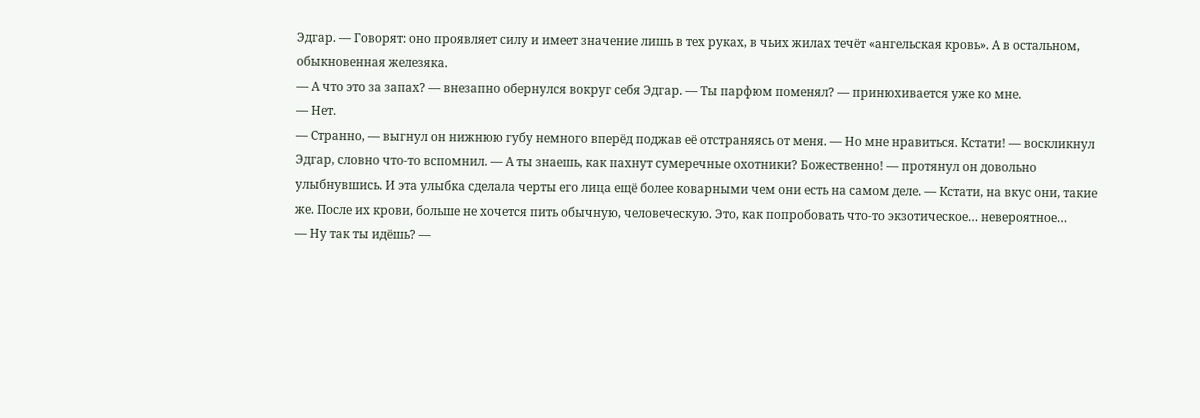Эдгар. — Говорят: оно проявляет силу и имеет значение лишь в тех руках, в чьих жилах течёт «ангельская кровь». А в остальном, обыкновенная железяка.
— А что это за запах? — внезапно обернулся вокруг себя Эдгар. — Ты парфюм поменял? — принюхивается уже ко мне.
— Нет.
— Странно, — выгнул он нижнюю губу немного вперёд поджав её отстраняясь от меня. — Но мне нравиться. Кстати! — воскликнул Эдгар, словно что-то вспомнил. — А ты знаешь, как пахнут сумеречные охотники? Божественно! — протянул он довольно улыбнувшись. И эта улыбка сделала черты его лица ещё более коварными чем они есть на самом деле. — Кстати, на вкус они, такие же. После их крови, больше не хочется пить обычную, человеческую. Это, как попробовать что-то экзотическое… невероятное…
— Ну так ты идёшь? —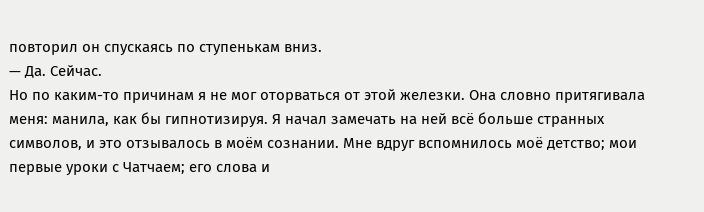повторил он спускаясь по ступенькам вниз.
— Да. Сейчас.
Но по каким-то причинам я не мог оторваться от этой железки. Она словно притягивала меня: манила, как бы гипнотизируя. Я начал замечать на ней всё больше странных символов, и это отзывалось в моём сознании. Мне вдруг вспомнилось моё детство; мои первые уроки с Чатчаем; его слова и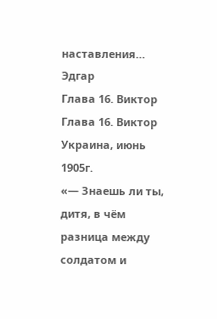наставления…
Эдгар
Глава 16. Виктор
Глава 16. Виктор
Украина, июнь 1905г.
«— Знаешь ли ты, дитя, в чём разница между солдатом и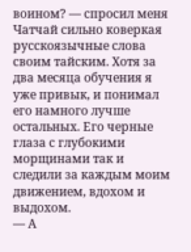воином? — спросил меня Чатчай сильно коверкая русскоязычные слова своим тайским. Хотя за два месяца обучения я уже привык, и понимал его намного лучше остальных. Его черные глаза с глубокими морщинами так и следили за каждым моим движением, вдохом и выдохом.
— А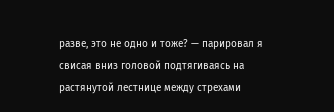разве, это не одно и тоже? — парировал я свисая вниз головой подтягиваясь на растянутой лестнице между стрехами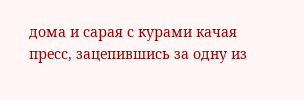дома и сарая с курами качая пресс, зацепившись за одну из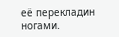её перекладин ногами.